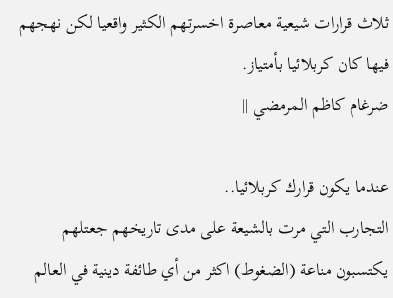ثلاث قرارات شيعية معاصرة اخسرتهم الكثير واقعيا لكن نهجهم فيها كان كربلائيا بأمتياز.
ضرغام كاظم المرمضي ||

عندما يكون قرارك كربلائيا..
التجارب التي مرت بالشيعة على مدى تاريخهم جعتلهم يكتسبون مناعة (الضغوط) اكثر من أي طائفة دينية في العالم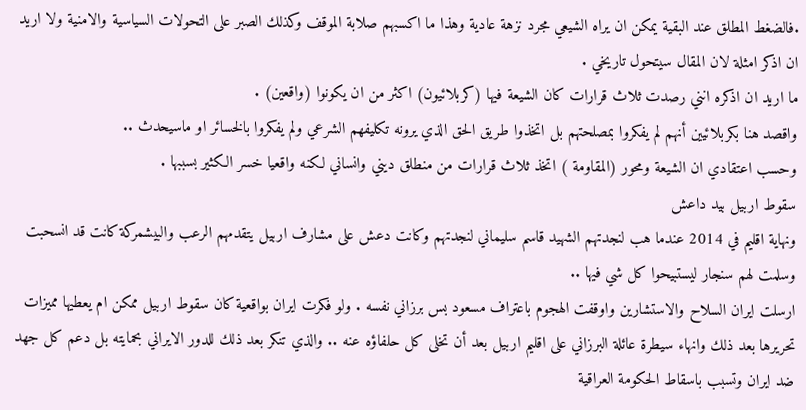.فالضغط المطلق عند البقية يمكن ان يراه الشيعي مجرد نزهة عادية وهذا ما اكسبهم صلابة الموقف وكذلك الصبر على التحولات السياسية والامنية ولا اريد ان اذكر امثلة لان المقال سيتحول تاريخي .
ما اريد ان اذكره انني رصدت ثلاث قرارات كان الشيعة فيها (كربلائيون) اكثر من ان يكونوا (واقعين) .
واقصد هنا بكربلائيين أنهم لم يفكروا بمصلحتهم بل اتخذوا طريق الحق الذي يرونه تكليفهم الشرعي ولم يفكروا بالخسائر او ماسيحدث ..
وحسب اعتقادي ان الشيعة ومحور (المقاومة ) اتخذ ثلاث قرارات من منطلق ديني وانساني لكنه واقعيا خسر الكثير بسببها .
سقوط اربيل بيد داعش
ونهاية اقليم في 2014 عندما هب لنجدتهم الشهيد قاسم سليماني لنجدتهم وكانت دعش على مشارف اربيل يتقدمهم الرعب والبيشمركة كانت قد انسحبت وسلمت لهم سنجار ليستبيحوا كل شي فيها ..
ارسلت ايران السلاح والاستشارين واوقفت الهجوم باعتراف مسعود بس برزاني نفسه . ولو فكرت ايران بواقعية كان سقوط اربيل ممكن ام يعطيها مميزات تحريرها بعد ذلك وانهاء سيطرة عائلة البرزاني على اقليم اربيل بعد أن تخلى كل حلفاؤه عنه .. والذي تنكر بعد ذلك للدور الايراني بحمايته بل دعم كل جهد ضد ايران وتسبب باسقاط الحكومة العراقية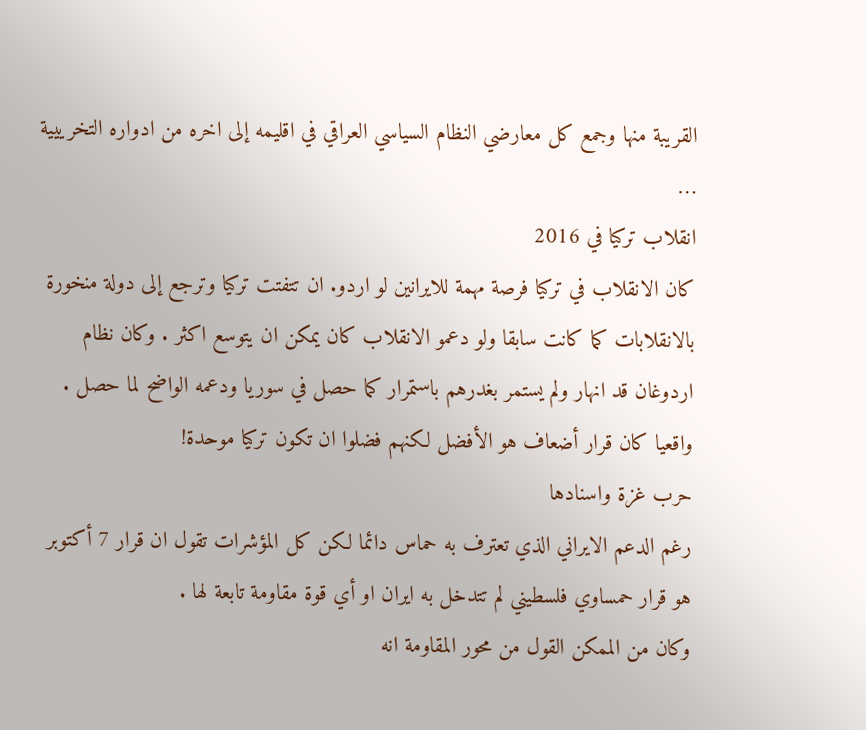القريبة منها وجمع كل معارضي النظام السياسي العراقي في اقليمه إلى اخره من ادواره التخرييية …
انقلاب تركيا في 2016
كان الانقلاب في تركيا فرصة مهمة للايرانين لو اردو. ان تتفتت تركيا وترجع إلى دولة منخورة بالانقلابات كما كانت سابقا ولو دعمو الانقلاب كان يمكن ان يتوسع اكثر . وكان نظام اردوغان قد انهار ولم يستمر بغدرهم باستمرار كما حصل في سوريا ودعمه الواضح لما حصل . واقعيا كان قرار أضعاف هو الأفضل لكنهم فضلوا ان تكون تركيا موحدة!
حرب غزة واسنادها
رغم الدعم الايراني الذي تعترف به حماس دائما لكن كل المؤشرات تقول ان قرار 7 أكتوبر هو قرار حمساوي فلسطيني لم تتدخل به ايران او أي قوة مقاومة تابعة لها .
وكان من الممكن القول من محور المقاومة انه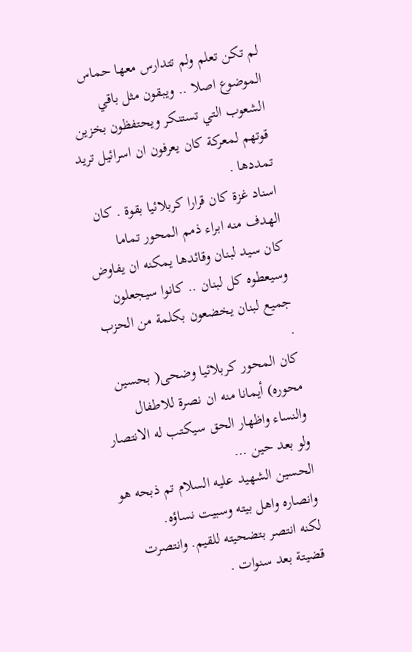لم تكن تعلم ولم تتدارس معها حماس الموضوع اصلا .. ويبقون مثل باقي الشعوب التي تستنكر ويحتفظون بخزين قوتهم لمعركة كان يعرفون ان اسرائيل تريد تمددها .
اسناد غزة كان قرارا كربلائيا بقوة . كان الهدف منه ابراء ذمم المحور تماما
كان سيد لبنان وقائدها يمكنه ان يفاوض وسيعطوه كل لبنان .. كانوا سيجعلون جميع لبنان يخضعون بكلمة من الحزب .
كان المحور كربلائيا وضحى( بحسين محوره) أيمانا منه ان نصرة للاطفال والنساء واظهار الحق سيكتب له الانتصار ولو بعد حين …
الحسين الشهيد عليه السلام تم ذبحه هو وانصاره واهل بيته وسبيت نساؤه.
لكنه انتصر بتضحيته للقيم. وانتصرت قضيتة بعد سنوات .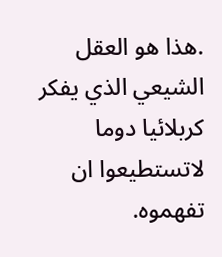.هذا هو العقل الشيعي الذي يفكر كربلائيا دوما لاتستطيعوا ان تفهموه.